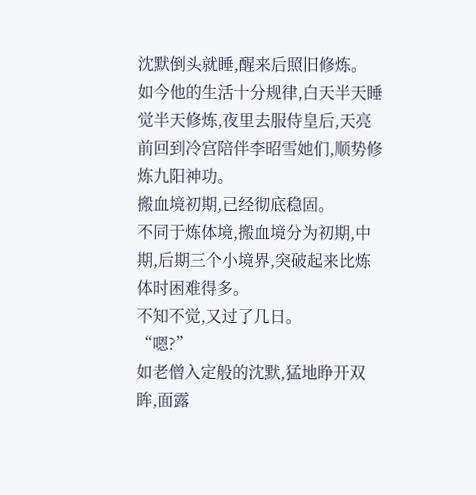沈默倒头就睡,醒来后照旧修炼。
如今他的生活十分规律,白天半天睡觉半天修炼,夜里去服侍皇后,天亮前回到冷宫陪伴李昭雪她们,顺势修炼九阳神功。
搬血境初期,已经彻底稳固。
不同于炼体境,搬血境分为初期,中期,后期三个小境界,突破起来比炼体时困难得多。
不知不觉,又过了几日。
“嗯?”
如老僧入定般的沈默,猛地睁开双眸,面露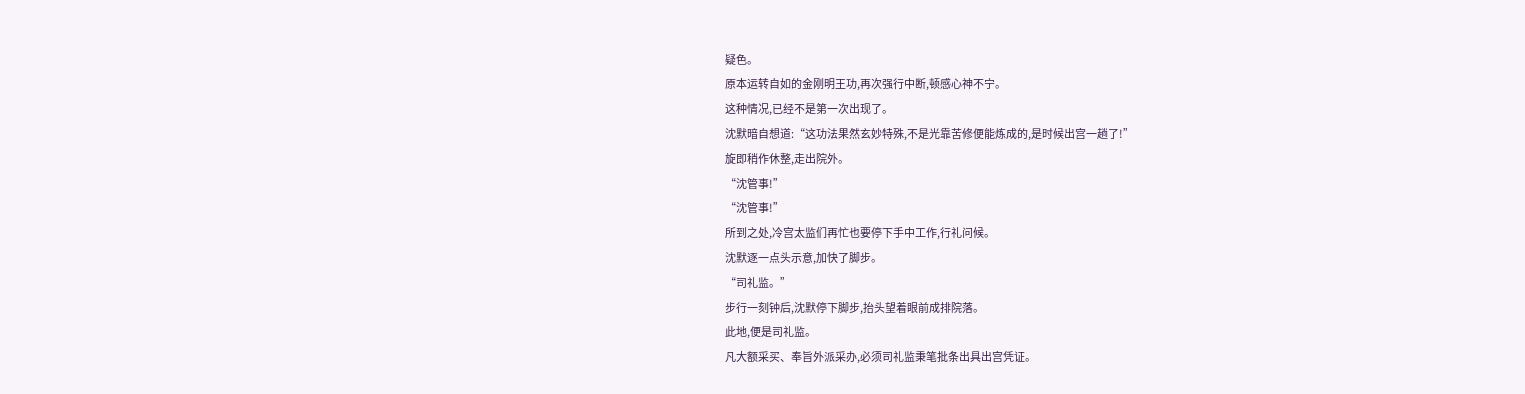疑色。
原本运转自如的金刚明王功,再次强行中断,顿感心神不宁。
这种情况,已经不是第一次出现了。
沈默暗自想道:“这功法果然玄妙特殊,不是光靠苦修便能炼成的,是时候出宫一趟了!”
旋即稍作休整,走出院外。
“沈管事!”
“沈管事!”
所到之处,冷宫太监们再忙也要停下手中工作,行礼问候。
沈默逐一点头示意,加快了脚步。
“司礼监。”
步行一刻钟后,沈默停下脚步,抬头望着眼前成排院落。
此地,便是司礼监。
凡大额采买、奉旨外派采办,必须司礼监秉笔批条出具出宫凭证。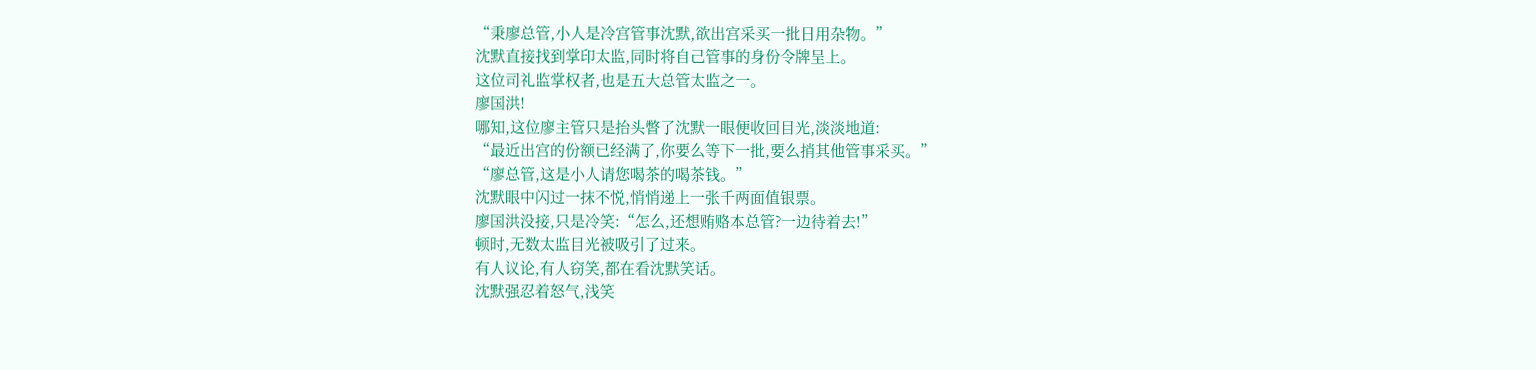“秉廖总管,小人是冷宫管事沈默,欲出宫采买一批日用杂物。”
沈默直接找到掌印太监,同时将自己管事的身份令牌呈上。
这位司礼监掌权者,也是五大总管太监之一。
廖国洪!
哪知,这位廖主管只是抬头瞥了沈默一眼便收回目光,淡淡地道:
“最近出宫的份额已经满了,你要么等下一批,要么捎其他管事采买。”
“廖总管,这是小人请您喝茶的喝茶钱。”
沈默眼中闪过一抹不悦,悄悄递上一张千两面值银票。
廖国洪没接,只是冷笑:“怎么,还想贿赂本总管?一边待着去!”
顿时,无数太监目光被吸引了过来。
有人议论,有人窃笑,都在看沈默笑话。
沈默强忍着怒气,浅笑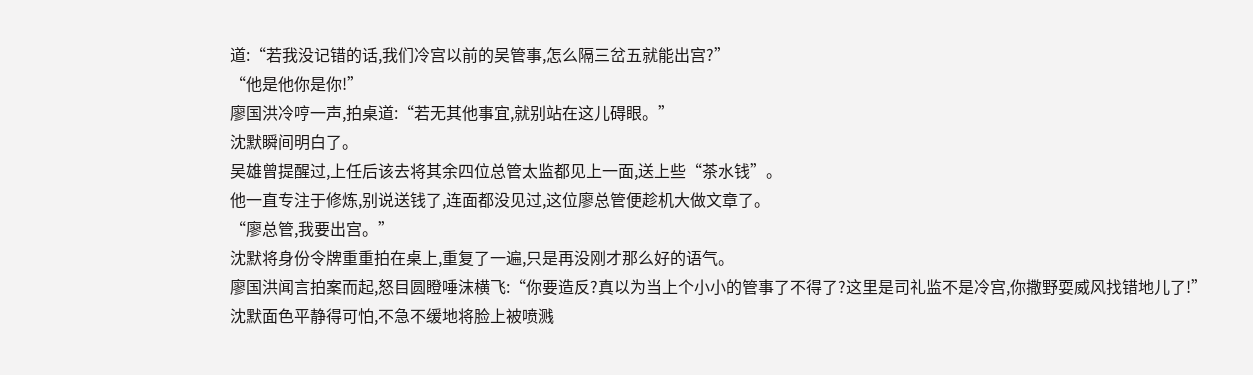道:“若我没记错的话,我们冷宫以前的吴管事,怎么隔三岔五就能出宫?”
“他是他你是你!”
廖国洪冷哼一声,拍桌道:“若无其他事宜,就别站在这儿碍眼。”
沈默瞬间明白了。
吴雄曾提醒过,上任后该去将其余四位总管太监都见上一面,送上些“茶水钱”。
他一直专注于修炼,别说送钱了,连面都没见过,这位廖总管便趁机大做文章了。
“廖总管,我要出宫。”
沈默将身份令牌重重拍在桌上,重复了一遍,只是再没刚才那么好的语气。
廖国洪闻言拍案而起,怒目圆瞪唾沫横飞:“你要造反?真以为当上个小小的管事了不得了?这里是司礼监不是冷宫,你撒野耍威风找错地儿了!”
沈默面色平静得可怕,不急不缓地将脸上被喷溅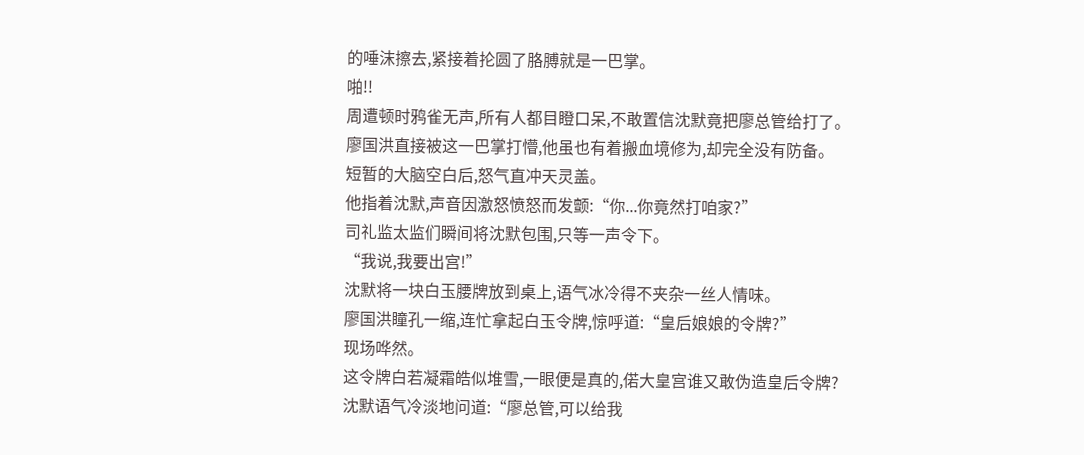的唾沫擦去,紧接着抡圆了胳膊就是一巴掌。
啪!!
周遭顿时鸦雀无声,所有人都目瞪口呆,不敢置信沈默竟把廖总管给打了。
廖国洪直接被这一巴掌打懵,他虽也有着搬血境修为,却完全没有防备。
短暂的大脑空白后,怒气直冲天灵盖。
他指着沈默,声音因激怒愤怒而发颤:“你...你竟然打咱家?”
司礼监太监们瞬间将沈默包围,只等一声令下。
“我说,我要出宫!”
沈默将一块白玉腰牌放到桌上,语气冰冷得不夹杂一丝人情味。
廖国洪瞳孔一缩,连忙拿起白玉令牌,惊呼道:“皇后娘娘的令牌?”
现场哗然。
这令牌白若凝霜皓似堆雪,一眼便是真的,偌大皇宫谁又敢伪造皇后令牌?
沈默语气冷淡地问道:“廖总管,可以给我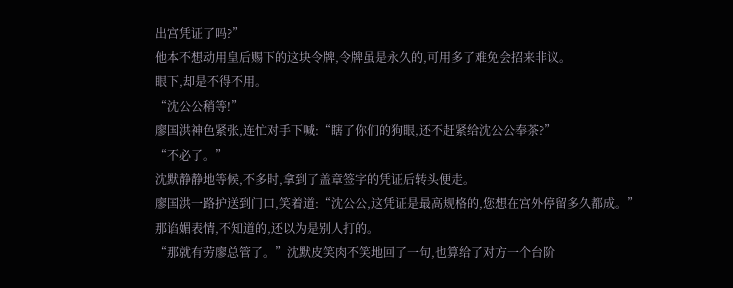出宫凭证了吗?”
他本不想动用皇后赐下的这块令牌,令牌虽是永久的,可用多了难免会招来非议。
眼下,却是不得不用。
“沈公公稍等!”
廖国洪神色紧张,连忙对手下喊:“瞎了你们的狗眼,还不赶紧给沈公公奉茶?”
“不必了。”
沈默静静地等候,不多时,拿到了盖章签字的凭证后转头便走。
廖国洪一路护送到门口,笑着道:“沈公公,这凭证是最高规格的,您想在宫外停留多久都成。”
那谄媚表情,不知道的,还以为是别人打的。
“那就有劳廖总管了。”沈默皮笑肉不笑地回了一句,也算给了对方一个台阶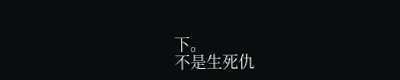下。
不是生死仇